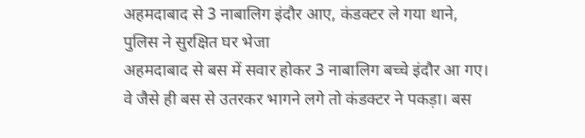अहमदाबाद से 3 नाबालिग इंदौर आए, कंडक्टर ले गया थाने, पुलिस ने सुरक्षित घर भेजा
अहमदाबाद से बस में सवार होकर 3 नाबालिग बच्चे इंदौर आ गए। वे जैसे ही बस से उतरकर भागने लगे तो कंडक्टर ने पकड़ा। बस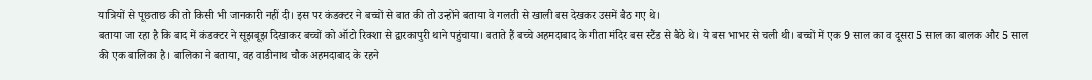यात्रियों से पूछताछ की तो किसी भी जानकारी नहीं दी। इस पर कंडक्टर ने बच्चों से बात की तो उन्होंने बताया वे गलती से खाली बस देखकर उसमें बैठ गए थे।
बताया जा रहा है कि बाद में कंडक्टर ने सूझबूझ दिखाकर बच्चों को ऑटो रिक्शा से द्वारकापुरी थाने पहुंचाया। बताते हैं बच्चे अहमदाबाद के गीता मंदिर बस स्टैंड से बैठे थे। ये बस भाभर से चली थी। बच्चों में एक 9 साल का व दूसरा 5 साल का बालक और 5 साल की एक बालिका है। बालिका ने बताया, वह वाडीनाथ चौक अहमदाबाद के रहने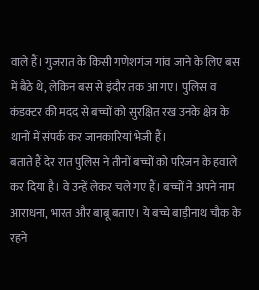वाले हैं। गुजरात के किसी गणेशगंज गांव जाने के लिए बस में बैठे थे, लेकिन बस से इंदौर तक आ गए। पुलिस व कंडक्टर की मदद से बच्चों को सुरक्षित रख उनके क्षेत्र के थानों में संपर्क कर जानकारियां भेजी हैं।
बताते हैं देर रात पुलिस ने तीनों बच्चों को परिजन के हवाले कर दिया है। वे उन्हें लेकर चले गए हैं। बच्चों ने अपने नाम आराधना, भारत और बाबू बताए। ये बच्चे बाड़ीनाथ चौक के रहने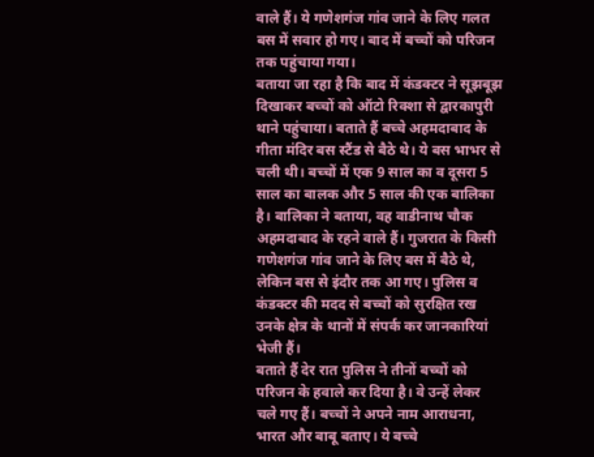वाले हैं। ये गणेशगंज गांव जाने के लिए गलत बस में सवार हो गए। बाद में बच्चों को परिजन तक पहुंचाया गया।
बताया जा रहा है कि बाद में कंडक्टर ने सूझबूझ दिखाकर बच्चों को ऑटो रिक्शा से द्वारकापुरी थाने पहुंचाया। बताते हैं बच्चे अहमदाबाद के गीता मंदिर बस स्टैंड से बैठे थे। ये बस भाभर से चली थी। बच्चों में एक 9 साल का व दूसरा 5 साल का बालक और 5 साल की एक बालिका है। बालिका ने बताया, वह वाडीनाथ चौक अहमदाबाद के रहने वाले हैं। गुजरात के किसी गणेशगंज गांव जाने के लिए बस में बैठे थे, लेकिन बस से इंदौर तक आ गए। पुलिस व कंडक्टर की मदद से बच्चों को सुरक्षित रख उनके क्षेत्र के थानों में संपर्क कर जानकारियां भेजी हैं।
बताते हैं देर रात पुलिस ने तीनों बच्चों को परिजन के हवाले कर दिया है। वे उन्हें लेकर चले गए हैं। बच्चों ने अपने नाम आराधना, भारत और बाबू बताए। ये बच्चे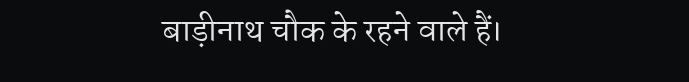बाड़ीनाथ चौक के रहने वाले हैं।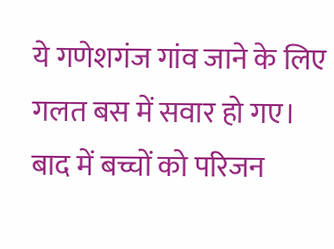ये गणेशगंज गांव जाने के लिए गलत बस में सवार हो गए। बाद में बच्चों को परिजन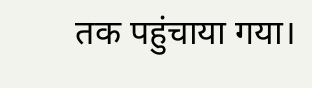तक पहुंचाया गया।